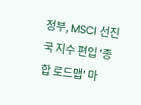정부, MSCI 선진국 지수 편입 '종합 로드맵' 마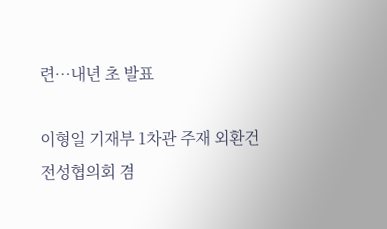련…내년 초 발표

이형일 기재부 1차관 주재 외환건전성협의회 겸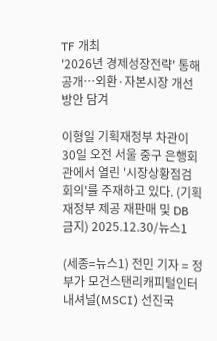TF 개최
'2026년 경제성장전략' 통해 공개…외환·자본시장 개선 방안 담겨

이형일 기획재정부 차관이 30일 오전 서울 중구 은행회관에서 열린 '시장상황점검회의'를 주재하고 있다. (기획재정부 제공 재판매 및 DB 금지) 2025.12.30/뉴스1

(세종=뉴스1) 전민 기자 = 정부가 모건스탠리캐피털인터내셔널(MSCI) 선진국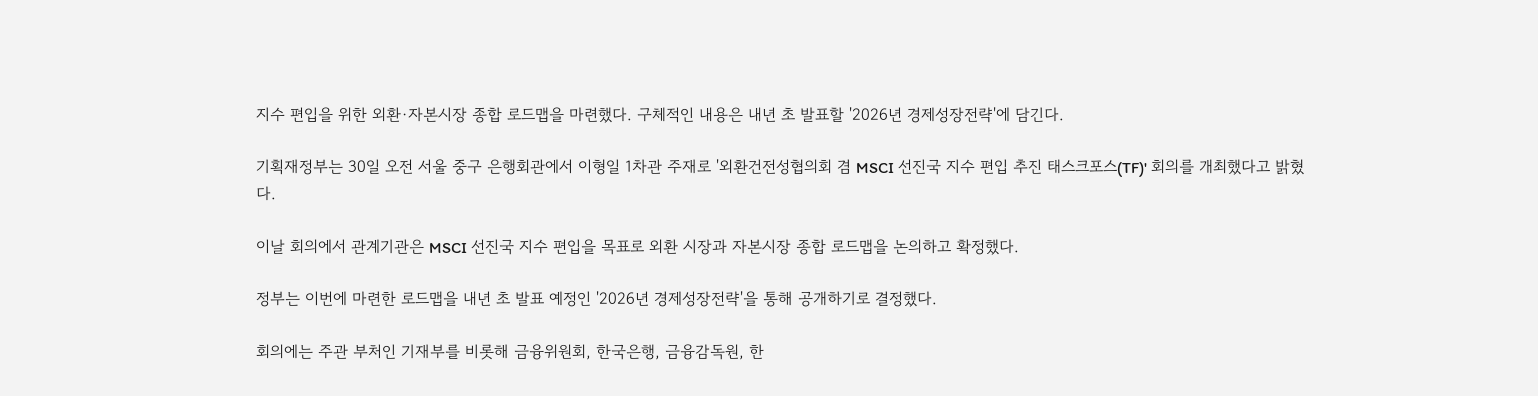지수 편입을 위한 외환·자본시장 종합 로드맵을 마련했다. 구체적인 내용은 내년 초 발표할 '2026년 경제성장전략'에 담긴다.

기획재정부는 30일 오전 서울 중구 은행회관에서 이형일 1차관 주재로 '외환건전성협의회 겸 MSCI 선진국 지수 편입 추진 태스크포스(TF)' 회의를 개최했다고 밝혔다.

이날 회의에서 관계기관은 MSCI 선진국 지수 편입을 목표로 외환 시장과 자본시장 종합 로드맵을 논의하고 확정했다.

정부는 이번에 마련한 로드맵을 내년 초 발표 예정인 '2026년 경제성장전략'을 통해 공개하기로 결정했다.

회의에는 주관 부처인 기재부를 비롯해 금융위원회, 한국은행, 금융감독원, 한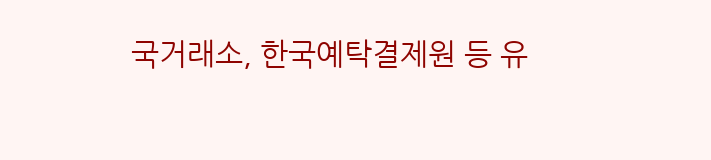국거래소, 한국예탁결제원 등 유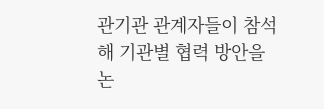관기관 관계자들이 참석해 기관별 협력 방안을 논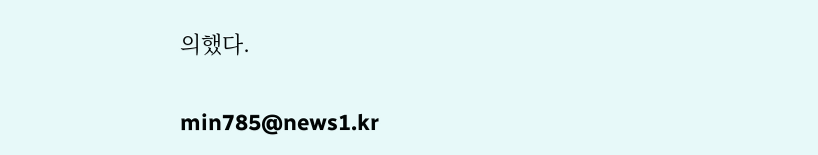의했다.

min785@news1.kr